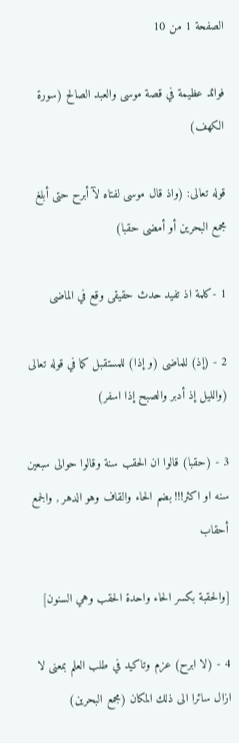الصفحة 1 من 10

فوائد عظيمة في قصة موسى والعبد الصالح (سورة الكهف)

قوله تعالى: (واذ قال موسى لفتاه لآ أبرح حتى أبلغ مجمع البحرين أو أمضى حقبا)

1 -كلمة اذ تفيد حدث حقيقى وقع في الماضى

2 - (إذ) للماضى (و إذا) للمستقبل كما في قوله تعالى (والليل إذ أدبر والصبح إذا اسفر)

3 - (حقبا) قالوا ان الحقب سنة وقالوا حوالى سبعين سنه او اكثر!!! بضم الحاء والقاف وهو الدهر , والجمع أحقاب

[والحقبة بكسر الحاء واحدة الحقب وهي السنون]

4 - (لا ابرح) عزم وتاكيد في طلب العلم بمعنى لا ازال سائرا الى ذلك المكان (مجمع البحرين)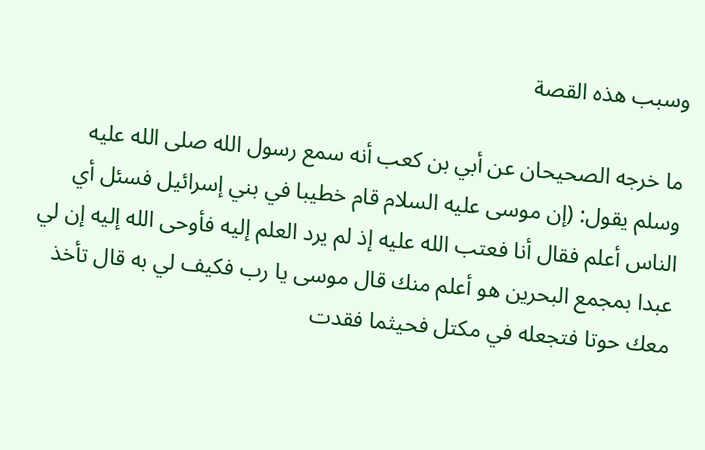وسبب هذه القصة

ما خرجه الصحيحان عن أبي بن كعب أنه سمع رسول الله صلى الله عليه وسلم يقول: (إن موسى عليه السلام قام خطيبا في بني إسرائيل فسئل أي الناس أعلم فقال أنا فعتب الله عليه إذ لم يرد العلم إليه فأوحى الله إليه إن لي عبدا بمجمع البحرين هو أعلم منك قال موسى يا رب فكيف لي به قال تأخذ معك حوتا فتجعله في مكتل فحيثما فقدت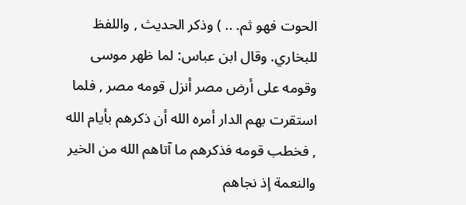الحوت فهو ثم. .. ) وذكر الحديث , واللفظ للبخاري. وقال ابن عباس: لما ظهر موسى وقومه على أرض مصر أنزل قومه مصر , فلما استقرت بهم الدار أمره الله أن ذكرهم بأيام الله , فخطب قومه فذكرهم ما آتاهم الله من الخير والنعمة إذ نجاهم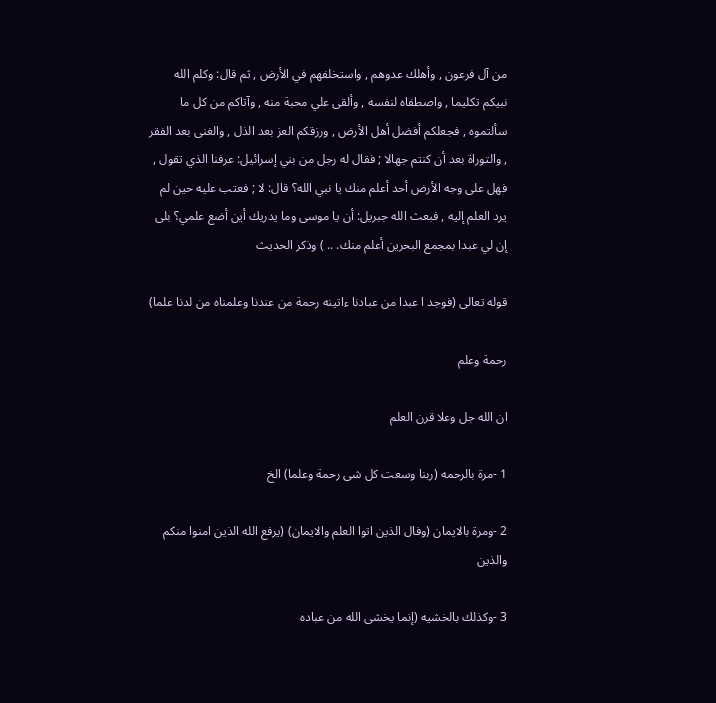من آل فرعون , وأهلك عدوهم , واستخلفهم في الأرض , ثم قال: وكلم الله نبيكم تكليما , واصطفاه لنفسه , وألقى علي محبة منه , وآتاكم من كل ما سألتموه , فجعلكم أفضل أهل الأرض , ورزقكم العز بعد الذل , والغنى بعد الفقر , والتوراة بعد أن كنتم جهالا ; فقال له رجل من بني إسرائيل: عرفنا الذي تقول , فهل على وجه الأرض أحد أعلم منك يا نبي الله؟ قال: لا ; فعتب عليه حين لم يرد العلم إليه , فبعث الله جبريل: أن يا موسى وما يدريك أين أضع علمي؟ بلى إن لي عبدا بمجمع البحرين أعلم منك. .. ) وذكر الحديث

قوله تعالى (فوجد ا عبدا من عبادنا ءاتينه رحمة من عندنا وعلمناه من لدنا علما)

رحمة وعلم

ان الله جل وعلا قرن العلم

1 -مرة بالرحمه (ربنا وسعت كل شى رحمة وعلما) الخ

2 -ومرة بالايمان (وفال الذين اتوا العلم والايمان) (يرفع الله الذين امنوا منكم والذين

3 -وكذلك بالخشيه (إنما يخشى الله من عباده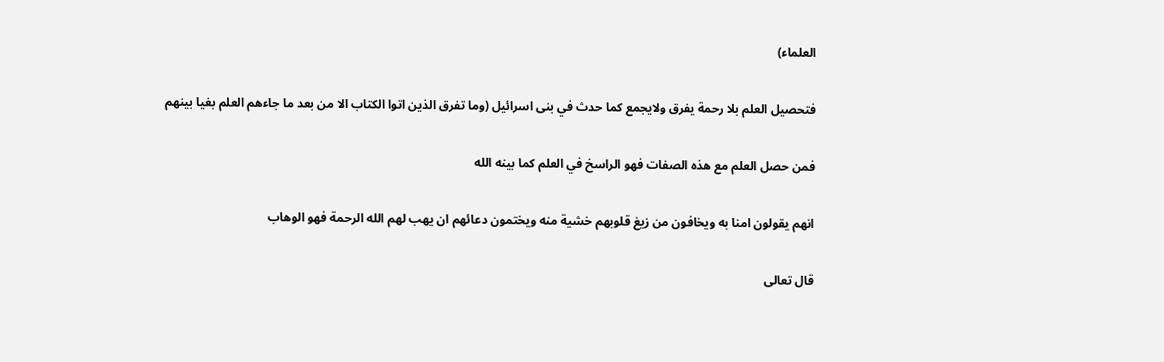العلماء)

فتحصيل العلم بلا رحمة يفرق ولايجمع كما حدث في بنى اسرائيل (وما تفرق الذين اتوا الكتاب الا من بعد ما جاءهم العلم بغيا بينهم

فمن حصل العلم مع هذه الصفات فهو الراسخ في العلم كما بينه الله

انهم يقولون امنا به ويخافون من زيغ قلوبهم خشية منه ويختمون دعائهم ان يهب لهم الله الرحمة فهو الوهاب

قال تعالى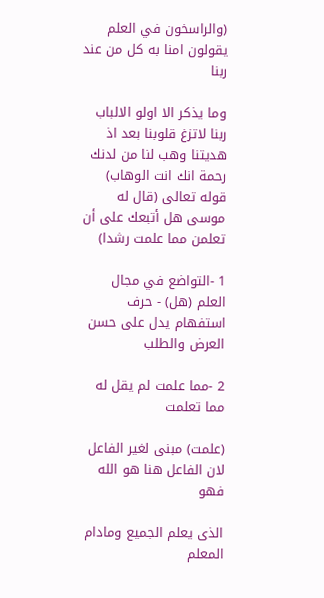(والراسخون في العلم يقولون امنا به كل من عند ربنا

وما يذكر الا اولو الالباب ربنا لاتزغ قلوبنا بعد اذ هديتنا وهب لنا من لدنك رحمة انك انت الوهاب) قوله تعالى (قال له موسى هل أتبعك على أن تعلمن مما علمت رشدا)

1 -التواضع في مجال العلم (هل) - حرف استفهام يدل على حسن العرض والطلب

2 -مما علمت لم يقل له مما تعلمت

(علمت) مبنى لغير الفاعل لان الفاعل هنا هو الله فهو

الذى يعلم الجميع ومادام المعلم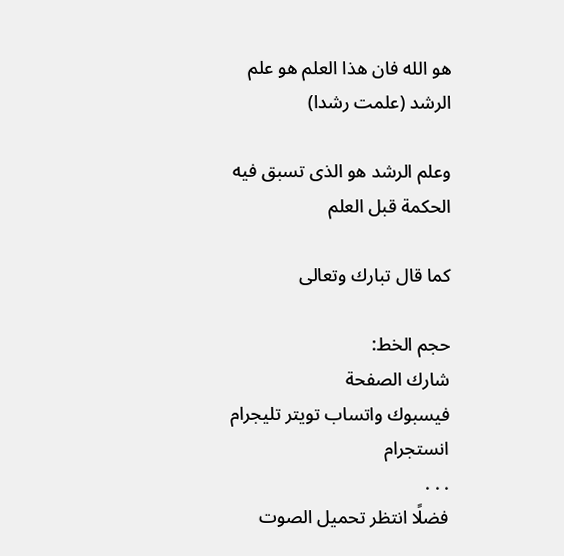هو الله فان هذا العلم هو علم الرشد (علمت رشدا)

وعلم الرشد هو الذى تسبق فيه الحكمة قبل العلم

كما قال تبارك وتعالى

حجم الخط:
شارك الصفحة
فيسبوك واتساب تويتر تليجرام انستجرام
. . .
فضلًا انتظر تحميل الصوت